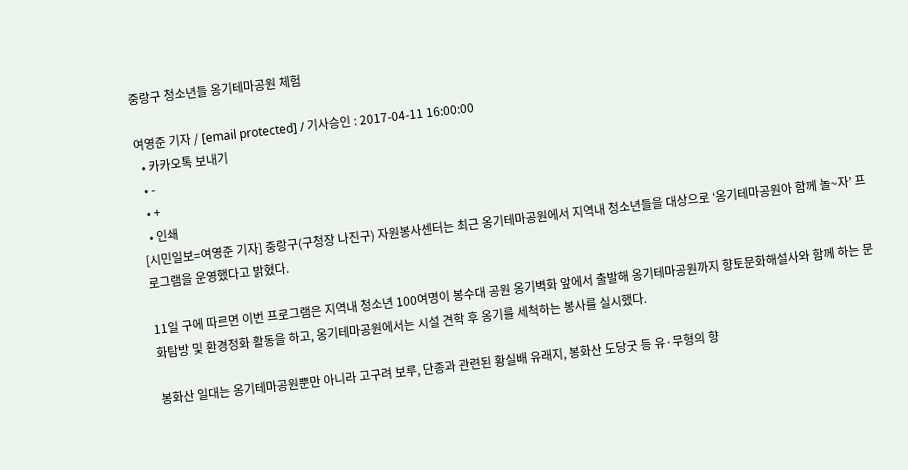중랑구 청소년들 옹기테마공원 체험

여영준 기자 / [email protected] / 기사승인 : 2017-04-11 16:00:00
  • 카카오톡 보내기
  • -
  • +
  • 인쇄
[시민일보=여영준 기자] 중랑구(구청장 나진구) 자원봉사센터는 최근 옹기테마공원에서 지역내 청소년들을 대상으로 ‘옹기테마공원아 함께 놀~자’ 프로그램을 운영했다고 밝혔다.

11일 구에 따르면 이번 프로그램은 지역내 청소년 100여명이 봉수대 공원 옹기벽화 앞에서 출발해 옹기테마공원까지 향토문화해설사와 함께 하는 문화탐방 및 환경정화 활동을 하고, 옹기테마공원에서는 시설 견학 후 옹기를 세척하는 봉사를 실시했다.

봉화산 일대는 옹기테마공원뿐만 아니라 고구려 보루, 단종과 관련된 황실배 유래지, 봉화산 도당굿 등 유·무형의 향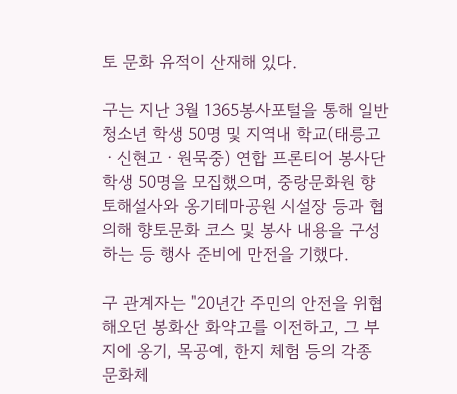토 문화 유적이 산재해 있다.

구는 지난 3월 1365봉사포털을 통해 일반 청소년 학생 50명 및 지역내 학교(태릉고ㆍ신현고ㆍ원묵중) 연합 프론티어 봉사단 학생 50명을 모집했으며, 중랑문화원 향토해설사와 옹기테마공원 시설장 등과 협의해 향토문화 코스 및 봉사 내용을 구성하는 등 행사 준비에 만전을 기했다.

구 관계자는 "20년간 주민의 안전을 위협해오던 봉화산 화약고를 이전하고, 그 부지에 옹기, 목공예, 한지 체험 등의 각종 문화체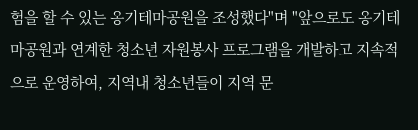험을 할 수 있는 옹기테마공원을 조성했다"며 "앞으로도 옹기테마공원과 연계한 청소년 자원봉사 프로그램을 개발하고 지속적으로 운영하여, 지역내 청소년들이 지역 문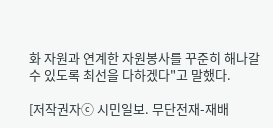화 자원과 연계한 자원봉사를 꾸준히 해나갈 수 있도록 최선을 다하겠다"고 말했다.

[저작권자ⓒ 시민일보. 무단전재-재배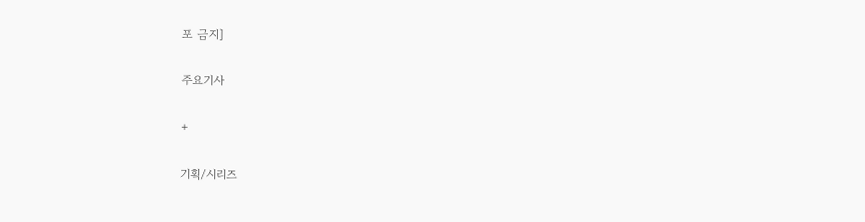포 금지]

주요기사

+

기획/시리즈